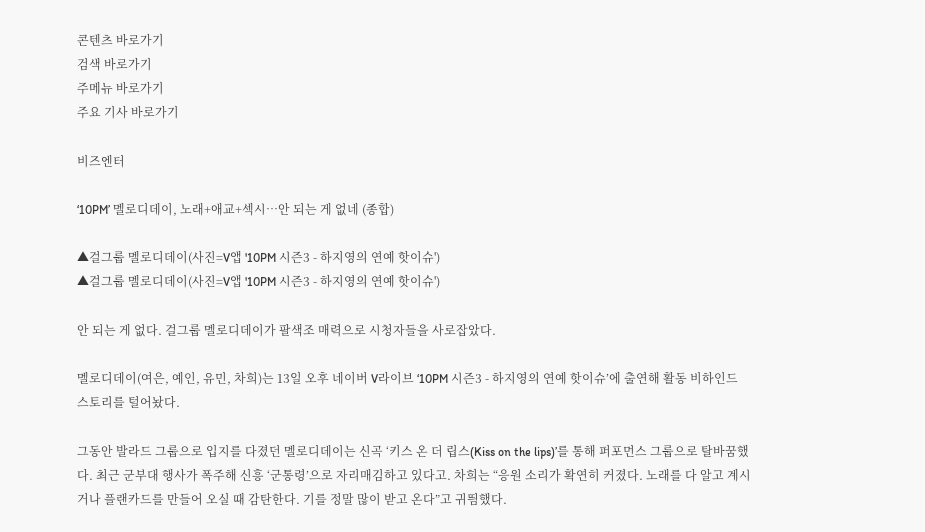콘텐츠 바로가기
검색 바로가기
주메뉴 바로가기
주요 기사 바로가기

비즈엔터

‘10PM’ 멜로디데이, 노래+애교+섹시…안 되는 게 없네 (종합)

▲걸그룹 멜로디데이(사진=V앱 '10PM 시즌3 - 하지영의 연예 핫이슈')
▲걸그룹 멜로디데이(사진=V앱 '10PM 시즌3 - 하지영의 연예 핫이슈')

안 되는 게 없다. 걸그룹 멜로디데이가 팔색조 매력으로 시청자들을 사로잡았다.

멜로디데이(여은, 예인, 유민, 차희)는 13일 오후 네이버 V라이브 ‘10PM 시즌3 - 하지영의 연예 핫이슈’에 출연해 활동 비하인드 스토리를 털어놨다.

그동안 발라드 그룹으로 입지를 다졌던 멜로디데이는 신곡 ‘키스 온 더 립스(Kiss on the lips)’를 통해 퍼포먼스 그룹으로 탈바꿈했다. 최근 군부대 행사가 폭주해 신흥 ‘군통령’으로 자리매김하고 있다고. 차희는 “응원 소리가 확연히 커졌다. 노래를 다 알고 계시거나 플랜카드를 만들어 오실 때 감탄한다. 기를 정말 많이 받고 온다”고 귀띔했다.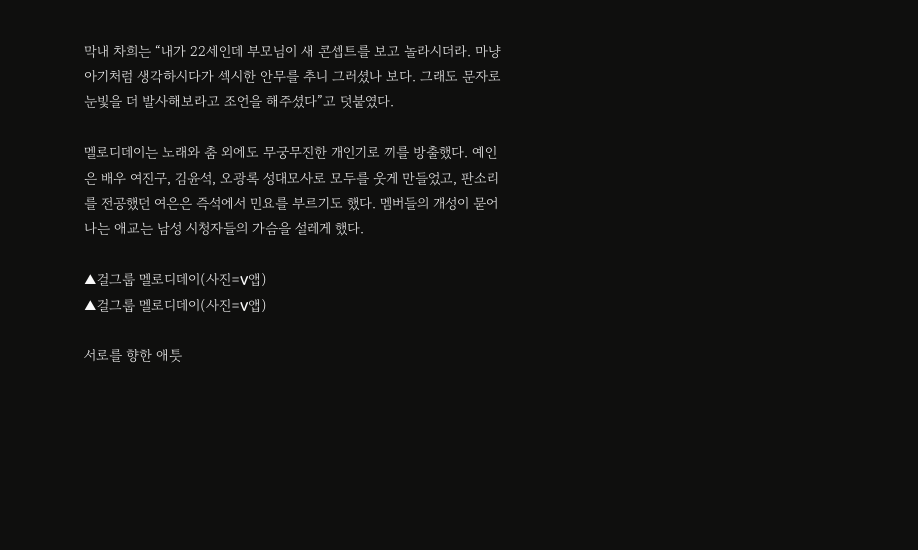막내 차희는 “내가 22세인데 부모님이 새 콘셉트를 보고 놀라시더라. 마냥 아기처럼 생각하시다가 섹시한 안무를 추니 그러셨나 보다. 그래도 문자로 눈빛을 더 발사해보라고 조언을 해주셨다”고 덧붙였다.

멜로디데이는 노래와 춤 외에도 무궁무진한 개인기로 끼를 방출했다. 예인은 배우 여진구, 김윤석, 오광록 성대모사로 모두를 웃게 만들었고, 판소리를 전공했던 여은은 즉석에서 민요를 부르기도 했다. 멤버들의 개성이 묻어나는 애교는 남성 시청자들의 가슴을 설레게 했다.

▲걸그룹 멜로디데이(사진=V앱)
▲걸그룹 멜로디데이(사진=V앱)

서로를 향한 애틋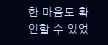한 마음도 확인할 수 있었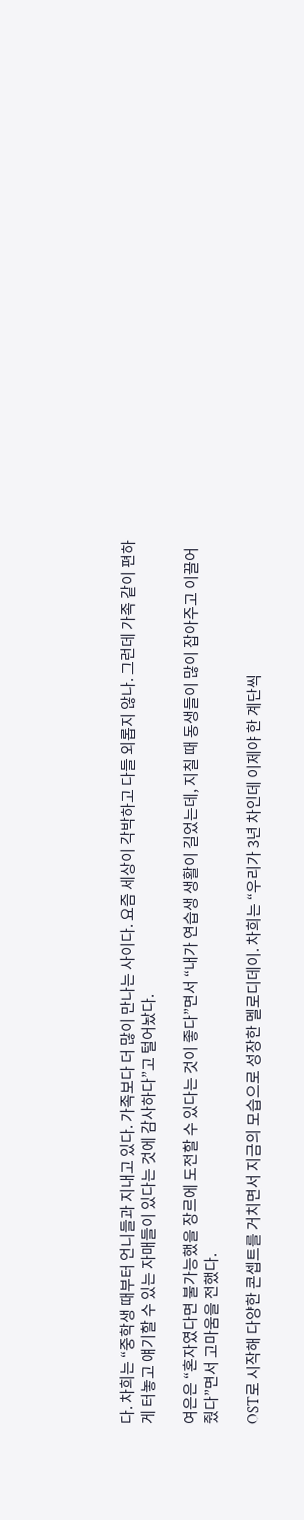다. 차희는 “중학생 때부터 언니들과 지내고 있다. 가족보다 더 많이 만나는 사이다. 요즘 세상이 각박하고 다들 외롭지 않나. 그런데 가족 같이 편하게 터놓고 얘기할 수 있는 자매들이 있다는 것에 감사하다”고 털어놨다.

여은은 “혼자였다면 불가능했을 장르에 도전할 수 있다는 것이 좋다”면서 “내가 연습생 생활이 길었는데, 지칠 때 동생들이 많이 잡아주고 이끌어 줬다”면서 고마움을 전했다.

OST로 시작해 다양한 콘셉트를 거치면서 지금의 모습으로 성장한 멜로디데이. 차희는 “우리가 3년 차인데 이제야 한 계단씩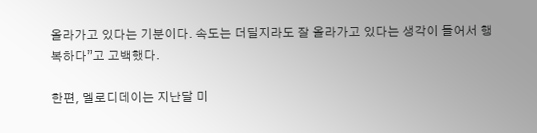올라가고 있다는 기분이다. 속도는 더딜지라도 잘 올라가고 있다는 생각이 들어서 행복하다”고 고백했다.

한편, 멜로디데이는 지난달 미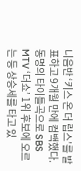니음반 ‘키스 온 더 립스’를 발표하고 9개월 만에 컴백했다. 동명의 타이틀곡으로 SBS MTV ‘더쇼’ 1위 후보에 오르는 등 상승세를 타고 있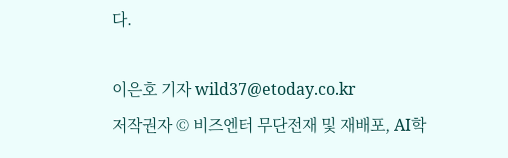다.

이은호 기자 wild37@etoday.co.kr
저작권자 © 비즈엔터 무단전재 및 재배포, AI학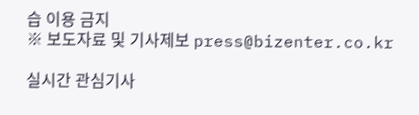습 이용 금지
※ 보도자료 및 기사제보 press@bizenter.co.kr

실시간 관심기사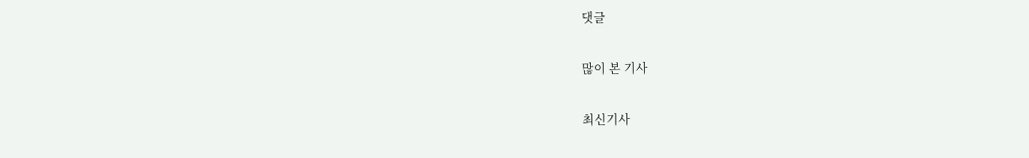댓글

많이 본 기사

최신기사